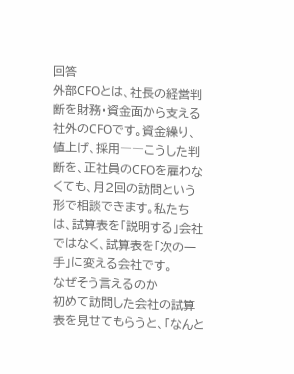回答
外部CFOとは、社長の経営判断を財務・資金面から支える社外のCFOです。資金繰り、値上げ、採用――こうした判断を、正社員のCFOを雇わなくても、月2回の訪問という形で相談できます。私たちは、試算表を「説明する」会社ではなく、試算表を「次の一手」に変える会社です。
なぜそう言えるのか
初めて訪問した会社の試算表を見せてもらうと、「なんと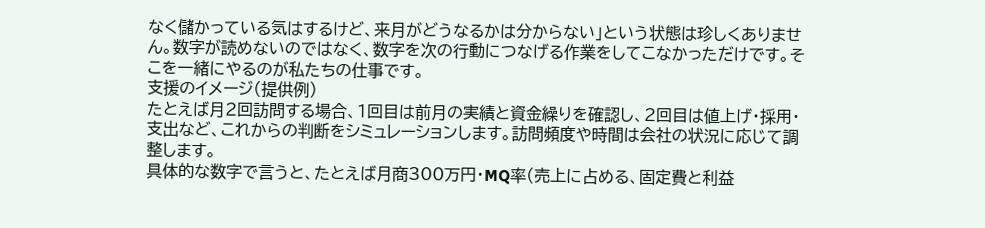なく儲かっている気はするけど、来月がどうなるかは分からない」という状態は珍しくありません。数字が読めないのではなく、数字を次の行動につなげる作業をしてこなかっただけです。そこを一緒にやるのが私たちの仕事です。
支援のイメージ(提供例)
たとえば月2回訪問する場合、1回目は前月の実績と資金繰りを確認し、2回目は値上げ・採用・支出など、これからの判断をシミュレーションします。訪問頻度や時間は会社の状況に応じて調整します。
具体的な数字で言うと、たとえば月商300万円・MQ率(売上に占める、固定費と利益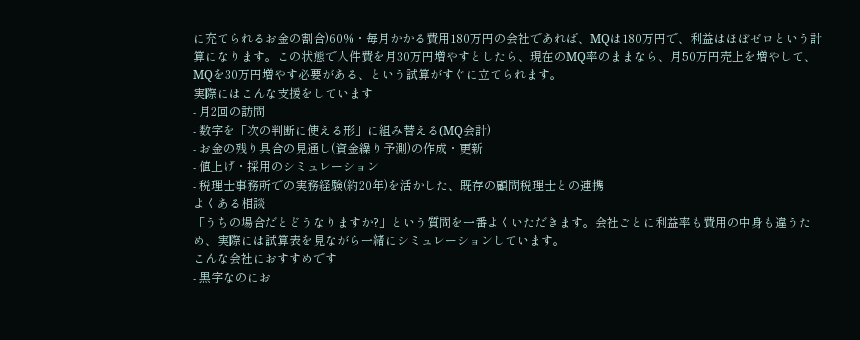に充てられるお金の割合)60%・毎月かかる費用180万円の会社であれば、MQは180万円で、利益はほぼゼロという計算になります。この状態で人件費を月30万円増やすとしたら、現在のMQ率のままなら、月50万円売上を増やして、MQを30万円増やす必要がある、という試算がすぐに立てられます。
実際にはこんな支援をしています
- 月2回の訪問
- 数字を「次の判断に使える形」に組み替える(MQ会計)
- お金の残り具合の見通し(資金繰り予測)の作成・更新
- 値上げ・採用のシミュレーション
- 税理士事務所での実務経験(約20年)を活かした、既存の顧問税理士との連携
よくある相談
「うちの場合だとどうなりますか?」という質問を一番よくいただきます。会社ごとに利益率も費用の中身も違うため、実際には試算表を見ながら一緒にシミュレーションしています。
こんな会社におすすめです
- 黒字なのにお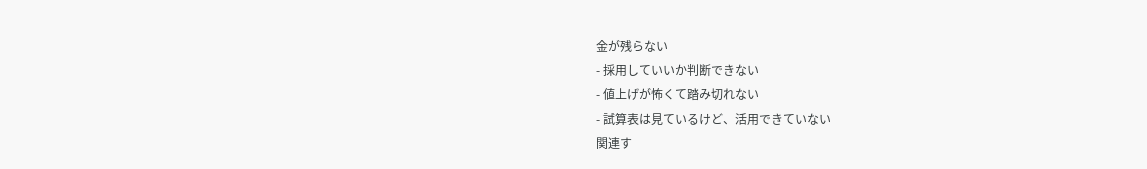金が残らない
- 採用していいか判断できない
- 値上げが怖くて踏み切れない
- 試算表は見ているけど、活用できていない
関連す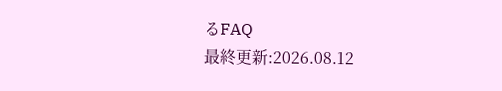るFAQ
最終更新:2026.08.12